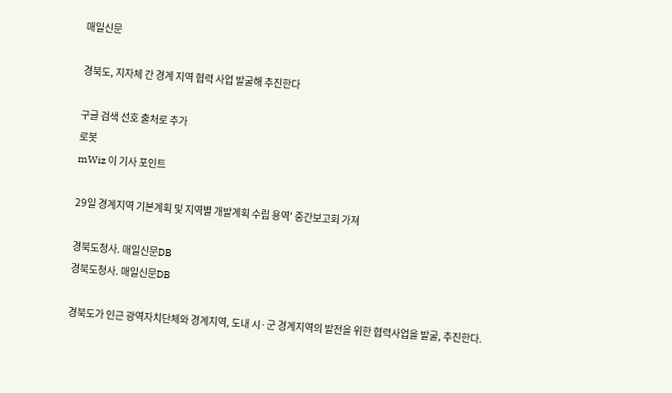매일신문

경북도, 지자체 간 경계 지역 협력 사업 발굴해 추진한다

구글 검색 선호 출처로 추가
로봇
mWiz 이 기사 포인트

29일 경계지역 기본계획 및 지역별 개발계획 수립 용역' 중간보고회 가져

경북도청사. 매일신문DB
경북도청사. 매일신문DB

경북도가 인근 광역자치단체와 경계지역, 도내 시·군 경계지역의 발전을 위한 협력사업을 발굴, 추진한다.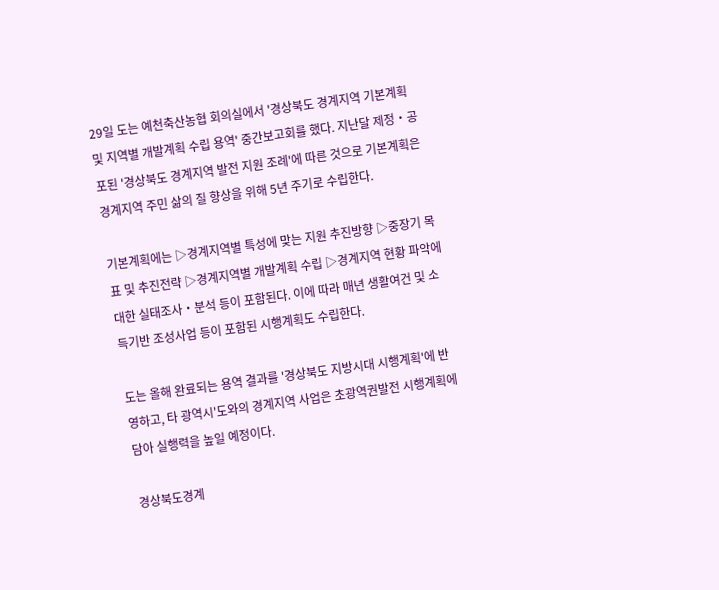29일 도는 예천축산농협 회의실에서 '경상북도 경계지역 기본계획 및 지역별 개발계획 수립 용역' 중간보고회를 했다. 지난달 제정‧공포된 '경상북도 경계지역 발전 지원 조례'에 따른 것으로 기본계획은 경계지역 주민 삶의 질 향상을 위해 5년 주기로 수립한다.

기본계획에는 ▷경계지역별 특성에 맞는 지원 추진방향 ▷중장기 목표 및 추진전략 ▷경계지역별 개발계획 수립 ▷경계지역 현황 파악에 대한 실태조사‧분석 등이 포함된다. 이에 따라 매년 생활여건 및 소득기반 조성사업 등이 포함된 시행계획도 수립한다.

도는 올해 완료되는 용역 결과를 '경상북도 지방시대 시행계획'에 반영하고, 타 광역시'도와의 경계지역 사업은 초광역권발전 시행계획에 담아 실행력을 높일 예정이다.

경상북도경계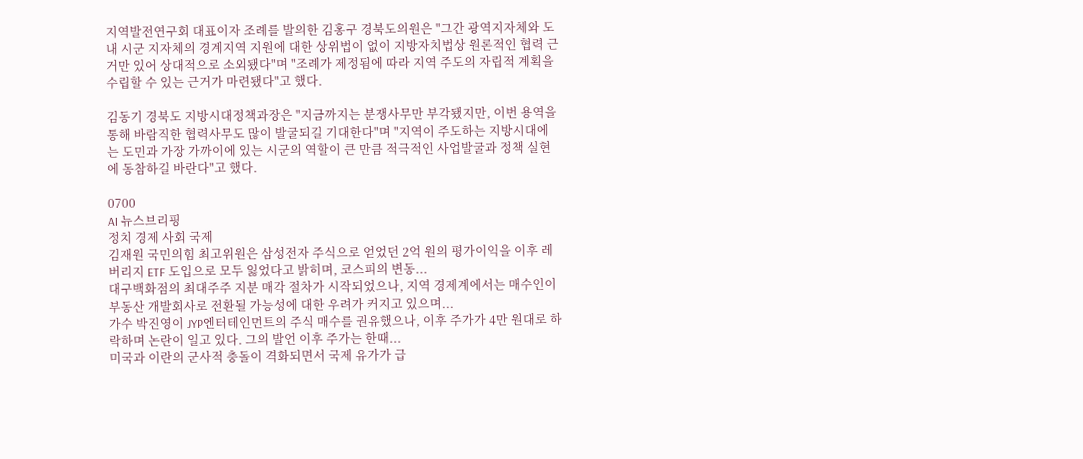지역발전연구회 대표이자 조례를 발의한 김홍구 경북도의원은 "그간 광역지자체와 도내 시군 지자체의 경계지역 지원에 대한 상위법이 없이 지방자치법상 원론적인 협력 근거만 있어 상대적으로 소외됐다"며 "조례가 제정됨에 따라 지역 주도의 자립적 계획을 수립할 수 있는 근거가 마련됐다"고 했다.

김동기 경북도 지방시대정책과장은 "지금까지는 분쟁사무만 부각됐지만, 이번 용역을 통해 바람직한 협력사무도 많이 발굴되길 기대한다"며 "지역이 주도하는 지방시대에는 도민과 가장 가까이에 있는 시군의 역할이 큰 만큼 적극적인 사업발굴과 정책 실현에 동참하길 바란다"고 했다.

0700
AI 뉴스브리핑
정치 경제 사회 국제
김재원 국민의힘 최고위원은 삼성전자 주식으로 얻었던 2억 원의 평가이익을 이후 레버리지 ETF 도입으로 모두 잃었다고 밝히며, 코스피의 변동...
대구백화점의 최대주주 지분 매각 절차가 시작되었으나, 지역 경제계에서는 매수인이 부동산 개발회사로 전환될 가능성에 대한 우려가 커지고 있으며...
가수 박진영이 JYP엔터테인먼트의 주식 매수를 권유했으나, 이후 주가가 4만 원대로 하락하며 논란이 일고 있다. 그의 발언 이후 주가는 한때...
미국과 이란의 군사적 충돌이 격화되면서 국제 유가가 급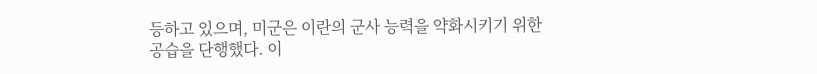등하고 있으며, 미군은 이란의 군사 능력을 약화시키기 위한 공습을 단행했다. 이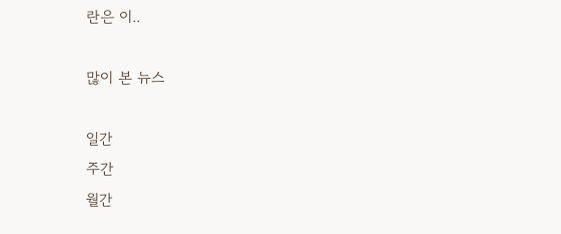란은 이..

많이 본 뉴스

일간
주간
월간